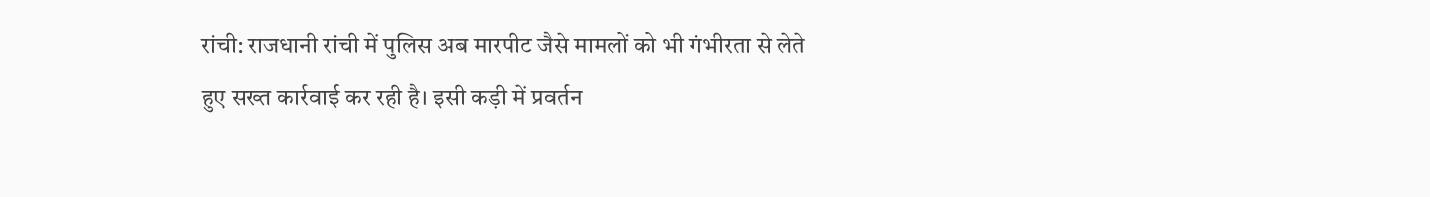रांची: राजधानी रांची में पुलिस अब मारपीट जैसे मामलों को भी गंभीरता से लेते हुए सख्त कार्रवाई कर रही है। इसी कड़ी में प्रवर्तन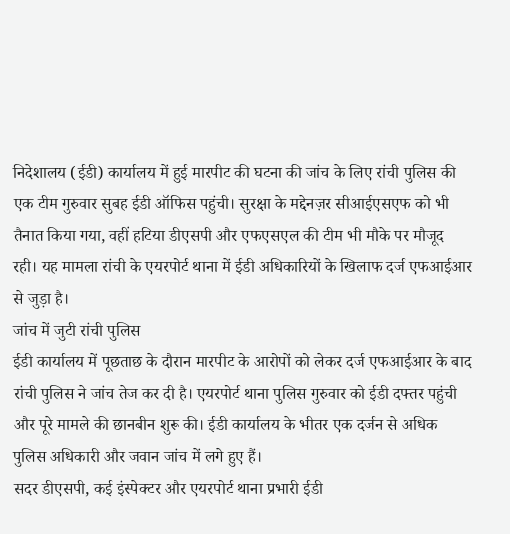निदेशालय (ईडी) कार्यालय में हुई मारपीट की घटना की जांच के लिए रांची पुलिस की एक टीम गुरुवार सुबह ईडी ऑफिस पहुंची। सुरक्षा के मद्देनज़र सीआईएसएफ को भी तैनात किया गया, वहीं हटिया डीएसपी और एफएसएल की टीम भी मौके पर मौजूद रही। यह मामला रांची के एयरपोर्ट थाना में ईडी अधिकारियों के खिलाफ दर्ज एफआईआर से जुड़ा है।
जांच में जुटी रांची पुलिस
ईडी कार्यालय में पूछताछ के दौरान मारपीट के आरोपों को लेकर दर्ज एफआईआर के बाद रांची पुलिस ने जांच तेज कर दी है। एयरपोर्ट थाना पुलिस गुरुवार को ईडी दफ्तर पहुंची और पूरे मामले की छानबीन शुरू की। ईडी कार्यालय के भीतर एक दर्जन से अधिक पुलिस अधिकारी और जवान जांच में लगे हुए हैं।
सदर डीएसपी, कई इंस्पेक्टर और एयरपोर्ट थाना प्रभारी ईडी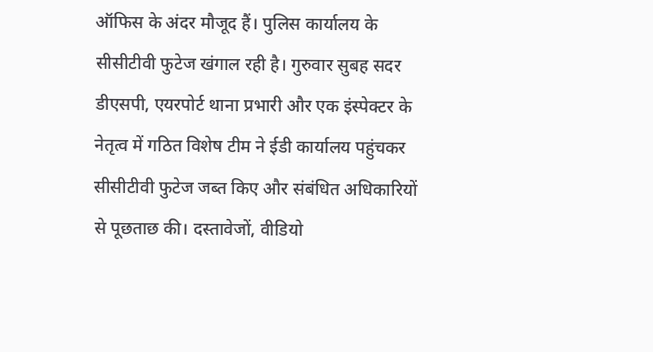ऑफिस के अंदर मौजूद हैं। पुलिस कार्यालय के सीसीटीवी फुटेज खंगाल रही है। गुरुवार सुबह सदर डीएसपी, एयरपोर्ट थाना प्रभारी और एक इंस्पेक्टर के नेतृत्व में गठित विशेष टीम ने ईडी कार्यालय पहुंचकर सीसीटीवी फुटेज जब्त किए और संबंधित अधिकारियों से पूछताछ की। दस्तावेजों, वीडियो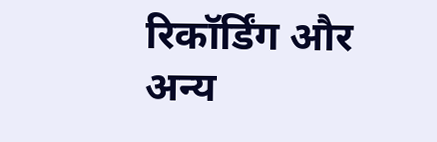रिकॉर्डिंग और अन्य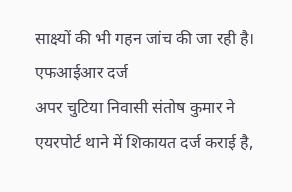साक्ष्यों की भी गहन जांच की जा रही है।
एफआईआर दर्ज
अपर चुटिया निवासी संतोष कुमार ने एयरपोर्ट थाने में शिकायत दर्ज कराई है,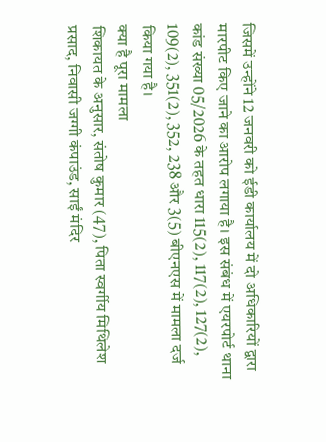जिसमें उन्होंने 12 जनवरी को ईडी कार्यालय में दो अधिकारियों द्वारा मारपीट किए जाने का आरोप लगाया है। इस संबंध में एयरपोर्ट थाना कांड संख्या 05/2026 के तहत धारा 115(2), 117(2), 127(2), 109(2), 351(2), 352, 238 और 3(5) बीएनएस में मामला दर्ज किया गया है।
क्या है पूरा मामला
शिकायत के अनुसार, संतोष कुमार (47), पिता स्वर्गीय मिथिलेश प्रसाद, निवासी जग्गी कंपाउंड, साईं मंदिर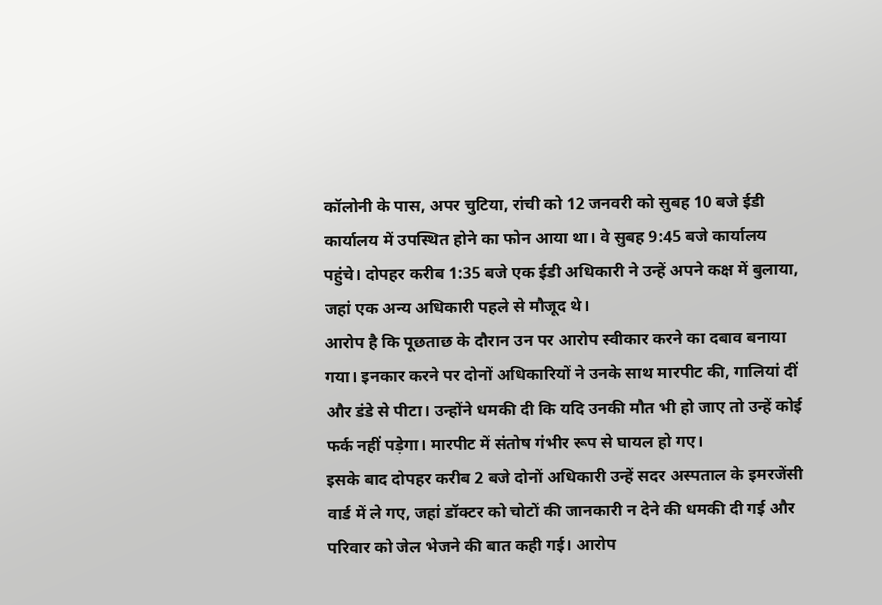कॉलोनी के पास, अपर चुटिया, रांची को 12 जनवरी को सुबह 10 बजे ईडी कार्यालय में उपस्थित होने का फोन आया था। वे सुबह 9:45 बजे कार्यालय पहुंचे। दोपहर करीब 1:35 बजे एक ईडी अधिकारी ने उन्हें अपने कक्ष में बुलाया, जहां एक अन्य अधिकारी पहले से मौजूद थे।
आरोप है कि पूछताछ के दौरान उन पर आरोप स्वीकार करने का दबाव बनाया गया। इनकार करने पर दोनों अधिकारियों ने उनके साथ मारपीट की, गालियां दीं और डंडे से पीटा। उन्होंने धमकी दी कि यदि उनकी मौत भी हो जाए तो उन्हें कोई फर्क नहीं पड़ेगा। मारपीट में संतोष गंभीर रूप से घायल हो गए।
इसके बाद दोपहर करीब 2 बजे दोनों अधिकारी उन्हें सदर अस्पताल के इमरजेंसी वार्ड में ले गए, जहां डॉक्टर को चोटों की जानकारी न देने की धमकी दी गई और परिवार को जेल भेजने की बात कही गई। आरोप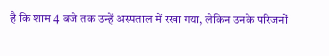है कि शाम 4 बजे तक उन्हें अस्पताल में रखा गया, लेकिन उनके परिजनों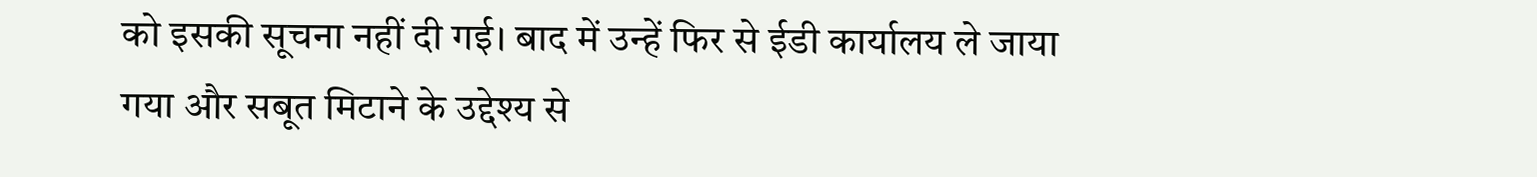को इसकी सूचना नहीं दी गई। बाद में उन्हें फिर से ईडी कार्यालय ले जाया गया और सबूत मिटाने के उद्देश्य से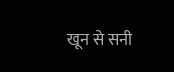खून से सनी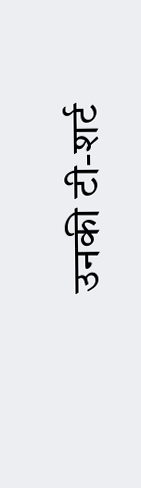उनकी टी-शर्ट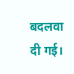बदलवा दी गई।